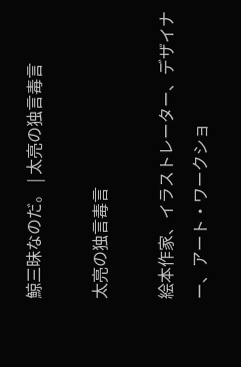鯨三昧なのだ。 | 太亮の独言毒言

太亮の独言毒言

絵本作家、イラストレーター、デザイナー、アート・ワークショ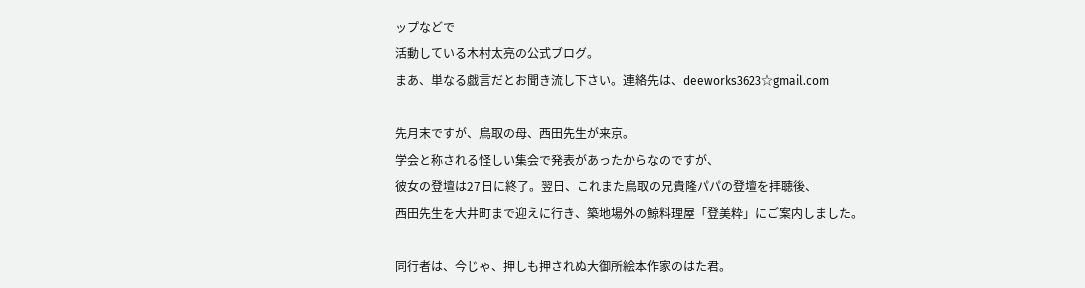ップなどで
活動している木村太亮の公式ブログ。
まあ、単なる戯言だとお聞き流し下さい。連絡先は、deeworks3623☆gmail.com

先月末ですが、鳥取の母、西田先生が来京。
学会と称される怪しい集会で発表があったからなのですが、
彼女の登壇は27日に終了。翌日、これまた鳥取の兄貴隆パパの登壇を拝聴後、
西田先生を大井町まで迎えに行き、築地場外の鯨料理屋「登美粋」にご案内しました。

同行者は、今じゃ、押しも押されぬ大御所絵本作家のはた君。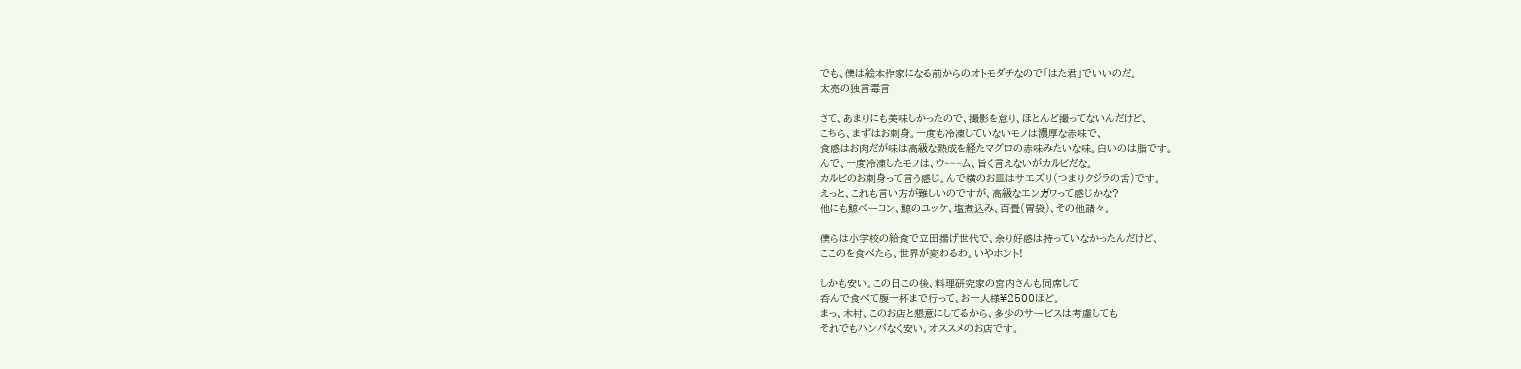でも、僕は絵本作家になる前からのオトモダチなので「はた君」でいいのだ。
太亮の独言毒言

さて、あまりにも美味しかったので、撮影を怠り、ほとんど撮ってないんだけど、
こちら、まずはお刺身。一度も冷凍していないモノは濃厚な赤味で、
食感はお肉だが味は高級な熟成を経たマグロの赤味みたいな味。白いのは脂です。
んで、一度冷凍したモノは、ウ~~~ム、旨く言えないがカルビだな。
カルビのお刺身って言う感じ。んで横のお皿はサエズリ(つまりクジラの舌)です。
えっと、これも言い方が難しいのですが、高級なエンガワって感じかな?
他にも鯨ベーコン、鯨のユッケ、塩煮込み、百畳(胃袋)、その他諸々。

僕らは小学校の給食で立田揚げ世代で、余り好感は持っていなかったんだけど、
ここのを食べたら、世界が変わるわ。いやホント!

しかも安い。この日この後、料理研究家の宮内さんも同席して
呑んで食べて腹一杯まで行って、お一人様¥2500ほど。
まっ、木村、このお店と懇意にしてるから、多少のサービスは考慮しても
それでもハンパなく安い。オススメのお店です。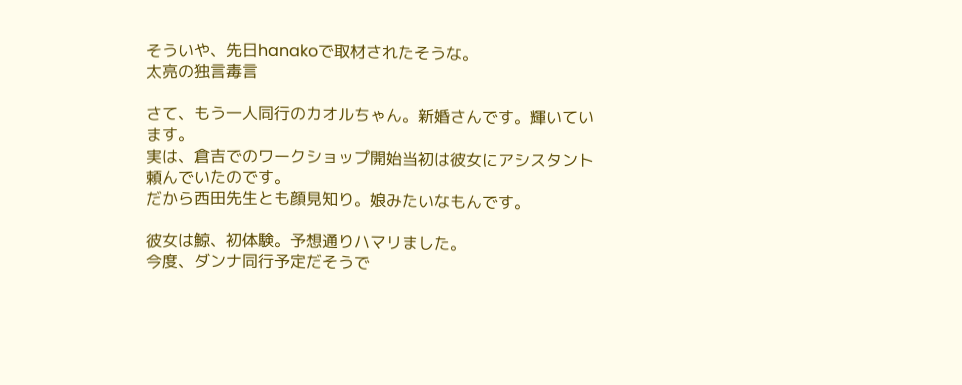そういや、先日hanakoで取材されたそうな。
太亮の独言毒言

さて、もう一人同行のカオルちゃん。新婚さんです。輝いています。
実は、倉吉でのワークショップ開始当初は彼女にアシスタント頼んでいたのです。
だから西田先生とも顔見知り。娘みたいなもんです。

彼女は鯨、初体験。予想通りハマリました。
今度、ダンナ同行予定だそうで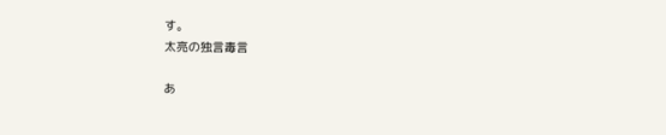す。
太亮の独言毒言

あ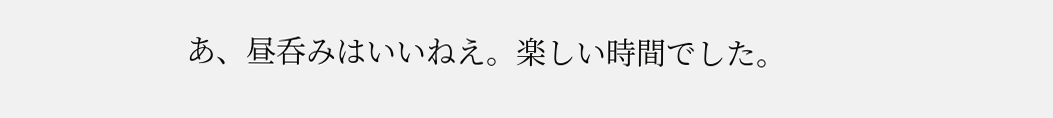あ、昼呑みはいいねえ。楽しい時間でした。